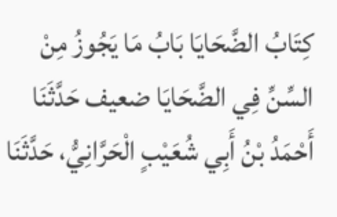كِتَابُ الضَّحَايَا بَابُ مَا يَجُوزُ مِنْ السِّنِّ فِي الضَّحَايَا ضعیف حَدَّثَنَا أَحْمَدُ بْنُ أَبِي شُعَيْبٍ الْحَرَّانِيُّ، حَدَّثَنَا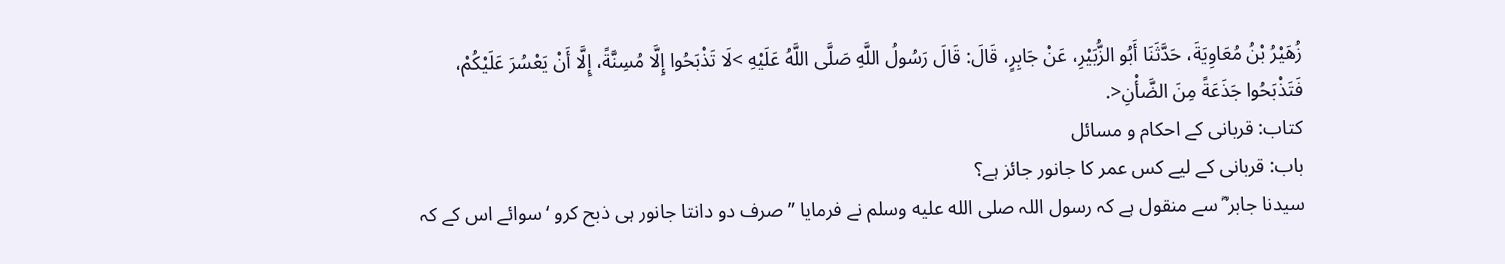زُهَيْرُ بْنُ مُعَاوِيَةَ، حَدَّثَنَا أَبُو الزُّبَيْرِ، عَنْ جَابِرٍ، قَالَ: قَالَ رَسُولُ اللَّهِ صَلَّى اللَّهُ عَلَيْهِ >لَا تَذْبَحُوا إِلَّا مُسِنَّةً، إِلَّا أَنْ يَعْسُرَ عَلَيْكُمْ، فَتَذْبَحُوا جَذَعَةً مِنَ الضَّأْنِ<.
کتاب: قربانی کے احکام و مسائل
باب: قربانی کے لیے کس عمر کا جانور جائز ہے؟
سیدنا جابر ؓ سے منقول ہے کہ رسول اللہ صلى الله عليه وسلم نے فرمایا ” صرف دو دانتا جانور ہی ذبح کرو ‘ سوائے اس کے کہ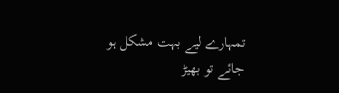تمہارے لیے بہت مشکل ہو جائے تو بھیڑ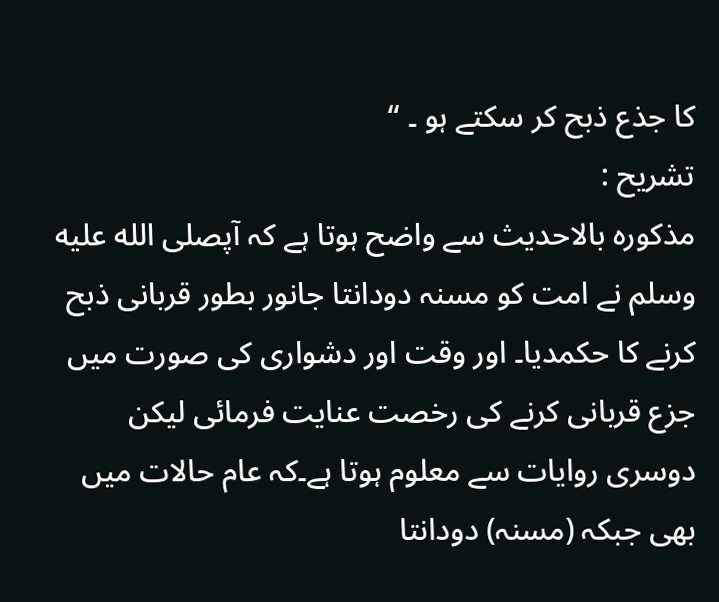کا جذع ذبح کر سکتے ہو ۔ “
تشریح :
مذکورہ بالاحدیث سے واضح ہوتا ہے کہ آپصلى الله عليه وسلم نے امت کو مسنہ دودانتا جانور بطور قربانی ذبح کرنے کا حکمدیا۔ اور وقت اور دشواری کی صورت میں جزع قربانی کرنے کی رخصت عنایت فرمائی لیکن دوسری روایات سے معلوم ہوتا ہے۔کہ عام حالات میں بھی جبکہ (مسنہ) دودانتا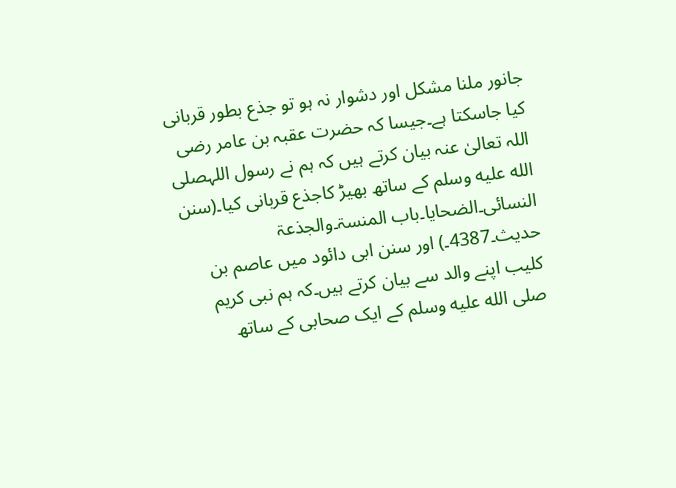جانور ملنا مشکل اور دشوار نہ ہو تو جذع بطور قربانی کیا جاسکتا ہے۔جیسا کہ حضرت عقبہ بن عامر رضی اللہ تعالیٰ عنہ بیان کرتے ہیں کہ ہم نے رسول اللہصلى الله عليه وسلم کے ساتھ بھیڑ کاجذع قربانی کیا۔(سنن النسائی۔الضحایا۔باب المنسۃ۔والجذعۃ حدیث۔4387۔) اور سنن ابی دائود میں عاصم بن کلیب اپنے والد سے بیان کرتے ہیں۔کہ ہم نبی کریم صلى الله عليه وسلم کے ایک صحابی کے ساتھ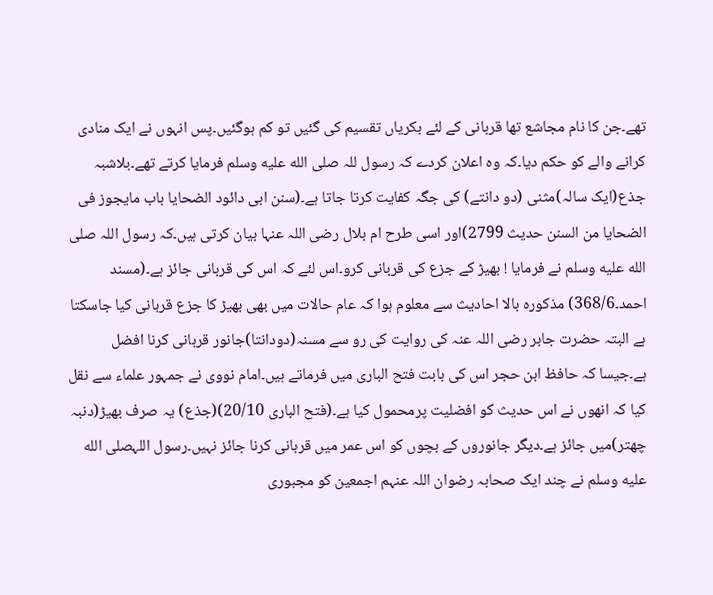تھے۔جن کا نام مجاشع تھا قربانی کے لئے بکریاں تقسیم کی گئیں تو کم ہوگئیں۔پس انہوں نے ایک منادی کرانے والے کو حکم دیا۔کہ وہ اعلان کردے کہ رسول للہ صلى الله عليه وسلم فرمایا کرتے تھے۔بلاشبہ جذع(ایک سالہ)مثنی (دو دانتے) کی جگہ کفایت کرتا جاتا ہے۔(سنن ابی دائود الضحایا باب مایجوز فی الضحایا من السنن حدیث 2799)اور اسی طرح ام بلال رضی اللہ عنہا بیان کرتی ہیں۔کہ رسول اللہ صلى الله عليه وسلم نے فرمایا ! بھیڑ کے جزع کی قربانی کرو۔اس لئے کہ اس کی قربانی جائز ہے۔(مسند احمد۔368/6) مذکورہ بالا احادیث سے معلوم ہوا کہ عام حالات میں بھی بھیڑ کا جزع قربانی کیا جاسکتا ہے البتہ حضرت جابر رضی اللہ عنہ کی روایت کی رو سے مسنہ(دودانتا)جانور قربانی کرنا افضل ہے۔جیسا کہ حافظ ابن حجر اس کی بابت فتح الباری میں فرماتے ہیں۔امام نووی نے جمہور علماء سے نقل کیا کہ انھوں نے اس حدیث کو افضلیت پرمحمول کیا ہے۔(فتح الباری 20/10)(جذع) یہ صرف بھیڑ(دنبہ چھتر)میں جائز ہے۔دیگر جانوروں کے بچوں کو اس عمر میں قربانی کرنا جائز نہیں۔رسول اللہصلى الله عليه وسلم نے چند ایک صحابہ رضوان اللہ عنہم اجمعین کو مجبوری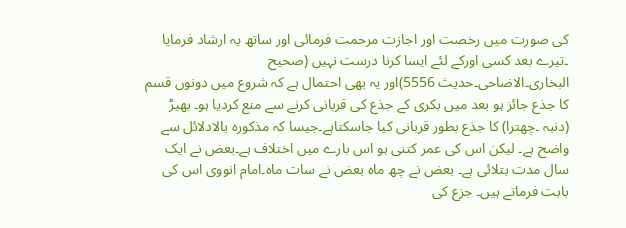کی صورت میں رخصت اور اجازت مرحمت فرمائی اور ساتھ یہ ارشاد فرمایا ۔تیرے بعد کسی اورکے لئے ایسا کرنا درست نہیں (صحیح البخاری۔الاضاحی۔حدیث 5556)اور یہ بھی احتمال ہے کہ شروع میں دونوں قسم کا جذع جائز ہو بعد میں بکری کے جذع کی قربانی کرنے سے منع کردیا ہو۔ بھیڑ (دنبہ ۔چھترا) کا جذع بطور قربانی کیا جاسکتاہے۔جیسا کہ مذکورہ بالادلائل سے واضح ہے۔ لیکن اس کی عمر کتنی ہو اس بارے میں اختلاف ہے۔بعض نے ایک سال مدت بتلائی ہے۔ بعض نے چھ ماہ بعض نے سات ماہ۔امام انووی اس کی بابت فرماتے ہیں۔ جزع کی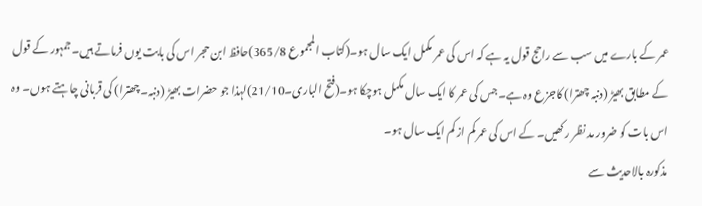عمر کے بارے میں سب سے راحج قول یہ ہے کہ اس کی عمر مکمل ایک سال ہو۔(کتاب المجموع 365/8)حافظ ابن حجر اس کی بابت یوں فرماتے ہیں۔جمہور کے قول کے مطابق بھیڑ (دنبہ چھترا) کاجزع وہ ہے۔جس کی عمر کا ایک سال مکمل ہوچکا ہو۔(فتح الباری۔21/10)لہذا جو حضرات بھیڑ (دنبہ۔چھترا) کی قربانی چاہتے ہوں۔ وہ اس بات کو ضرور مد نظر رکھیں۔ کے اس کی عمر کم از کم ایک سال ہو۔
مذکورہ بالاحدیث سے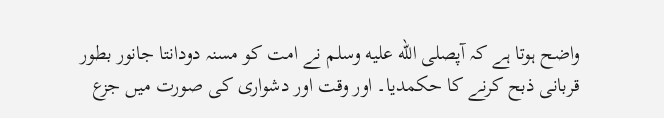واضح ہوتا ہے کہ آپصلى الله عليه وسلم نے امت کو مسنہ دودانتا جانور بطور قربانی ذبح کرنے کا حکمدیا۔ اور وقت اور دشواری کی صورت میں جزع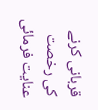قربانی کرنے کی رخصت عنایت فرمائی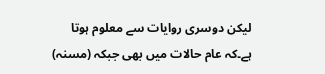لیکن دوسری روایات سے معلوم ہوتا ہے۔کہ عام حالات میں بھی جبکہ (مسنہ)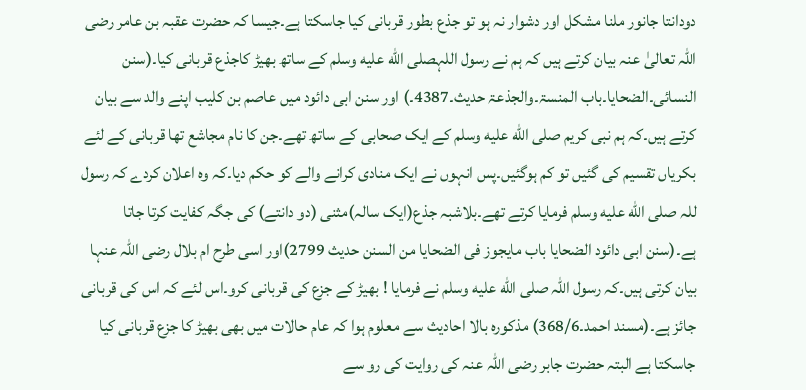دودانتا جانور ملنا مشکل اور دشوار نہ ہو تو جذع بطور قربانی کیا جاسکتا ہے۔جیسا کہ حضرت عقبہ بن عامر رضی اللہ تعالیٰ عنہ بیان کرتے ہیں کہ ہم نے رسول اللہصلى الله عليه وسلم کے ساتھ بھیڑ کاجذع قربانی کیا۔(سنن النسائی۔الضحایا۔باب المنسۃ۔والجذعۃ حدیث۔4387۔) اور سنن ابی دائود میں عاصم بن کلیب اپنے والد سے بیان کرتے ہیں۔کہ ہم نبی کریم صلى الله عليه وسلم کے ایک صحابی کے ساتھ تھے۔جن کا نام مجاشع تھا قربانی کے لئے بکریاں تقسیم کی گئیں تو کم ہوگئیں۔پس انہوں نے ایک منادی کرانے والے کو حکم دیا۔کہ وہ اعلان کردے کہ رسول للہ صلى الله عليه وسلم فرمایا کرتے تھے۔بلاشبہ جذع(ایک سالہ)مثنی (دو دانتے) کی جگہ کفایت کرتا جاتا ہے۔(سنن ابی دائود الضحایا باب مایجوز فی الضحایا من السنن حدیث 2799)اور اسی طرح ام بلال رضی اللہ عنہا بیان کرتی ہیں۔کہ رسول اللہ صلى الله عليه وسلم نے فرمایا ! بھیڑ کے جزع کی قربانی کرو۔اس لئے کہ اس کی قربانی جائز ہے۔(مسند احمد۔368/6) مذکورہ بالا احادیث سے معلوم ہوا کہ عام حالات میں بھی بھیڑ کا جزع قربانی کیا جاسکتا ہے البتہ حضرت جابر رضی اللہ عنہ کی روایت کی رو سے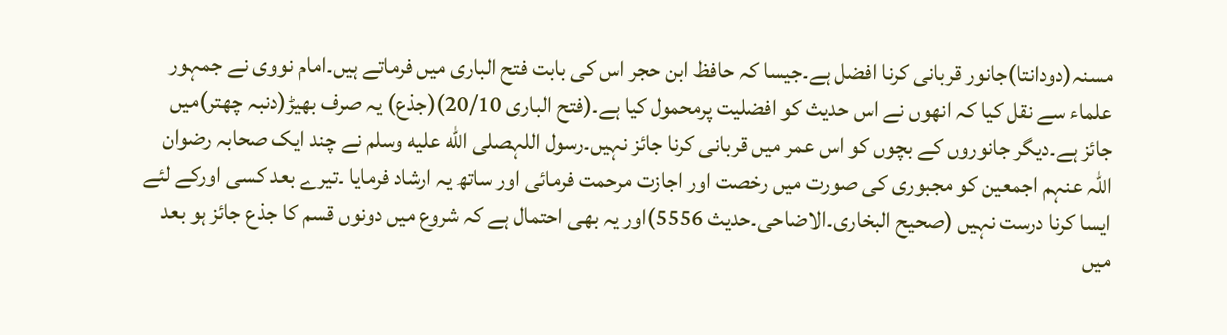مسنہ(دودانتا)جانور قربانی کرنا افضل ہے۔جیسا کہ حافظ ابن حجر اس کی بابت فتح الباری میں فرماتے ہیں۔امام نووی نے جمہور علماء سے نقل کیا کہ انھوں نے اس حدیث کو افضلیت پرمحمول کیا ہے۔(فتح الباری 20/10)(جذع) یہ صرف بھیڑ(دنبہ چھتر)میں جائز ہے۔دیگر جانوروں کے بچوں کو اس عمر میں قربانی کرنا جائز نہیں۔رسول اللہصلى الله عليه وسلم نے چند ایک صحابہ رضوان اللہ عنہم اجمعین کو مجبوری کی صورت میں رخصت اور اجازت مرحمت فرمائی اور ساتھ یہ ارشاد فرمایا ۔تیرے بعد کسی اورکے لئے ایسا کرنا درست نہیں (صحیح البخاری۔الاضاحی۔حدیث 5556)اور یہ بھی احتمال ہے کہ شروع میں دونوں قسم کا جذع جائز ہو بعد میں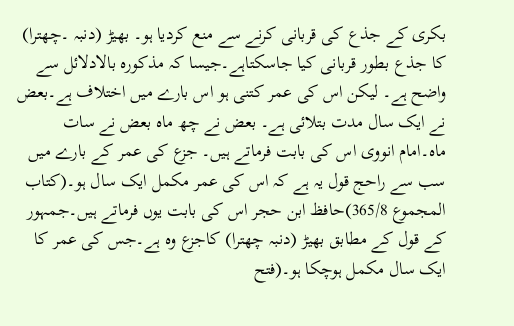بکری کے جذع کی قربانی کرنے سے منع کردیا ہو۔ بھیڑ (دنبہ ۔چھترا) کا جذع بطور قربانی کیا جاسکتاہے۔جیسا کہ مذکورہ بالادلائل سے واضح ہے۔ لیکن اس کی عمر کتنی ہو اس بارے میں اختلاف ہے۔بعض نے ایک سال مدت بتلائی ہے۔ بعض نے چھ ماہ بعض نے سات ماہ۔امام انووی اس کی بابت فرماتے ہیں۔ جزع کی عمر کے بارے میں سب سے راحج قول یہ ہے کہ اس کی عمر مکمل ایک سال ہو۔(کتاب المجموع 365/8)حافظ ابن حجر اس کی بابت یوں فرماتے ہیں۔جمہور کے قول کے مطابق بھیڑ (دنبہ چھترا) کاجزع وہ ہے۔جس کی عمر کا ایک سال مکمل ہوچکا ہو۔(فتح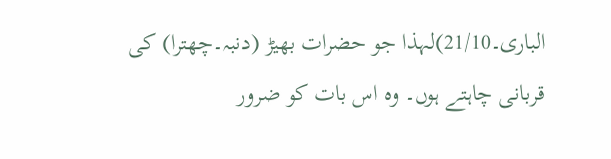الباری۔21/10)لہذا جو حضرات بھیڑ (دنبہ۔چھترا) کی قربانی چاہتے ہوں۔ وہ اس بات کو ضرور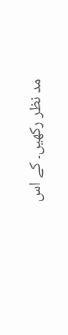مد نظر رکھیں۔ کے اس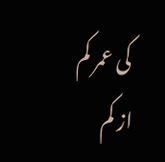کی عمر کم از کم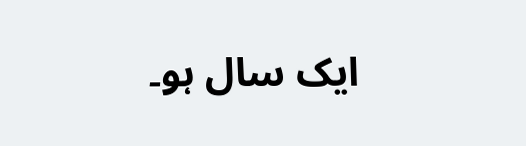ایک سال ہو۔